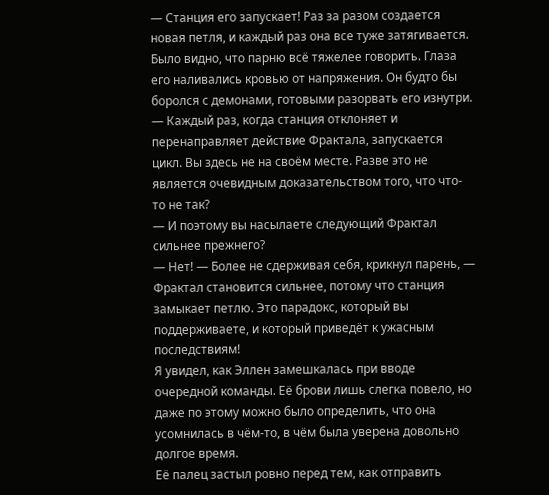— Станция его запускает! Раз за разом создается новая петля, и каждый раз она все туже затягивается.
Было видно, что парню всё тяжелее говорить. Глаза его наливались кровью от напряжения. Он будто бы боролся с демонами, готовыми разорвать его изнутри.
— Каждый раз, когда станция отклоняет и перенаправляет действие Фрактала, запускается цикл. Вы здесь не на своём месте. Разве это не является очевидным доказательством того, что что-то не так?
— И поэтому вы насылаете следующий Фрактал сильнее прежнего?
— Нет! — Более не сдерживая себя, крикнул парень, — Фрактал становится сильнее, потому что станция замыкает петлю. Это парадокс, который вы поддерживаете, и который приведёт к ужасным последствиям!
Я увидел, как Эллен замешкалась при вводе очередной команды. Её брови лишь слегка повело, но даже по этому можно было определить, что она усомнилась в чём-то, в чём была уверена довольно долгое время.
Её палец застыл ровно перед тем, как отправить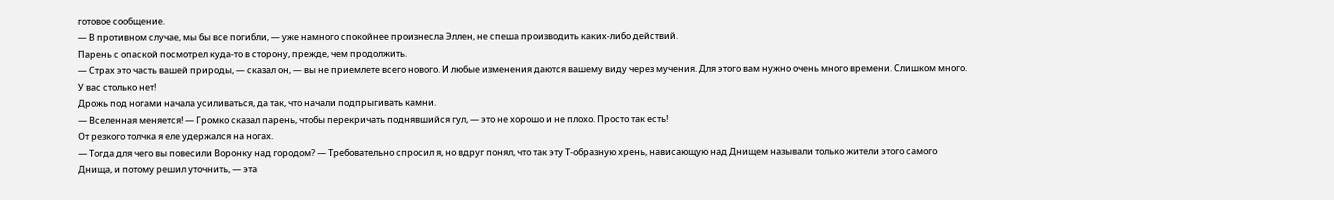готовое сообщение.
— В противном случае, мы бы все погибли, — уже намного спокойнее произнесла Эллен, не спеша производить каких-либо действий.
Парень с опаской посмотрел куда-то в сторону, прежде, чем продолжить.
— Страх это часть вашей природы, — сказал он, — вы не приемлете всего нового. И любые изменения даются вашему виду через мучения. Для этого вам нужно очень много времени. Слишком много. У вас столько нет!
Дрожь под ногами начала усиливаться, да так, что начали подпрыгивать камни.
— Вселенная меняется! — Громко сказал парень, чтобы перекричать поднявшийся гул, — это не хорошо и не плохо. Просто так есть!
От резкого толчка я еле удержался на ногах.
— Тогда для чего вы повесили Воронку над городом? — Требовательно спросил я, но вдруг понял, что так эту Т-образную хрень, нависающую над Днищем называли только жители этого самого Днища, и потому решил уточнить, — эта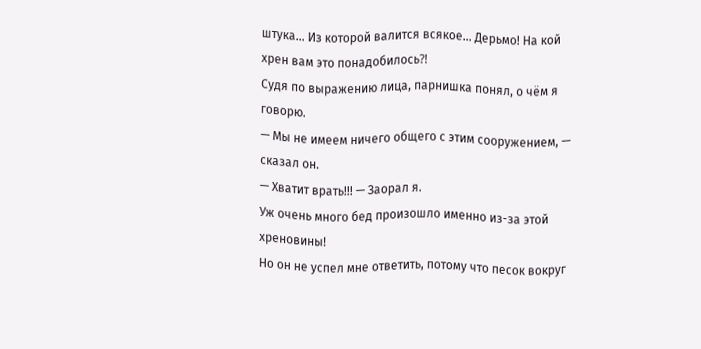штука… Из которой валится всякое… Дерьмо! На кой хрен вам это понадобилось⁈
Судя по выражению лица, парнишка понял, о чём я говорю.
— Мы не имеем ничего общего с этим сооружением, — сказал он.
— Хватит врать!!! — Заорал я.
Уж очень много бед произошло именно из-за этой хреновины!
Но он не успел мне ответить, потому что песок вокруг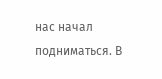нас начал подниматься. В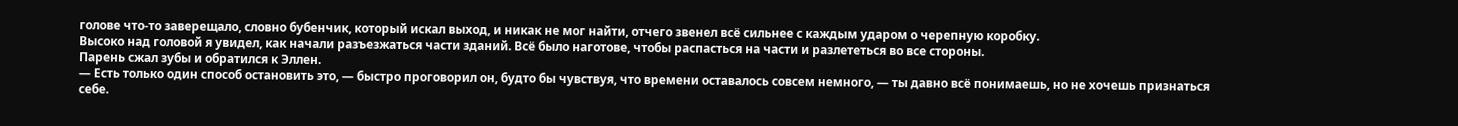голове что-то заверещало, словно бубенчик, который искал выход, и никак не мог найти, отчего звенел всё сильнее с каждым ударом о черепную коробку.
Высоко над головой я увидел, как начали разъезжаться части зданий. Всё было наготове, чтобы распасться на части и разлететься во все стороны.
Парень сжал зубы и обратился к Эллен.
— Есть только один способ остановить это, — быстро проговорил он, будто бы чувствуя, что времени оставалось совсем немного, — ты давно всё понимаешь, но не хочешь признаться себе.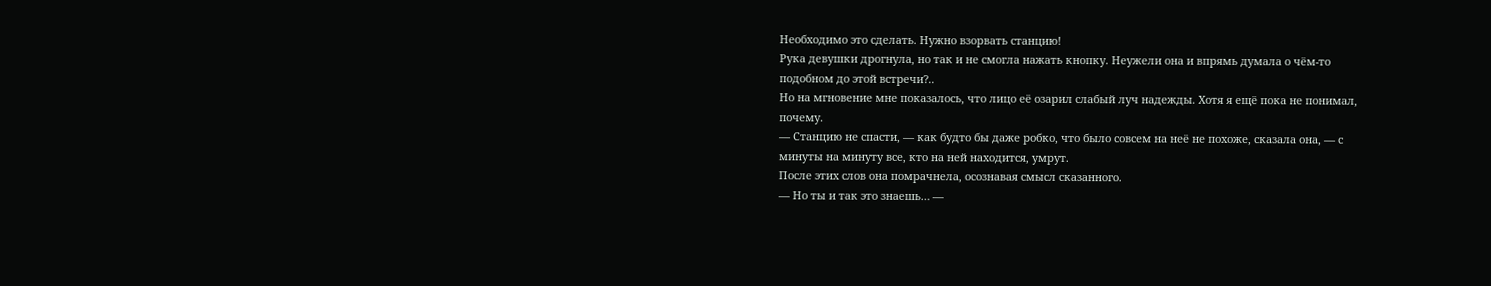Необходимо это сделать. Нужно взорвать станцию!
Рука девушки дрогнула, но так и не смогла нажать кнопку. Неужели она и впрямь думала о чём-то подобном до этой встречи?..
Но на мгновение мне показалось, что лицо её озарил слабый луч надежды. Хотя я ещё пока не понимал, почему.
— Станцию не спасти, — как будто бы даже робко, что было совсем на неё не похоже, сказала она, — с минуты на минуту все, кто на ней находится, умрут.
После этих слов она помрачнела, осознавая смысл сказанного.
— Но ты и так это знаешь… —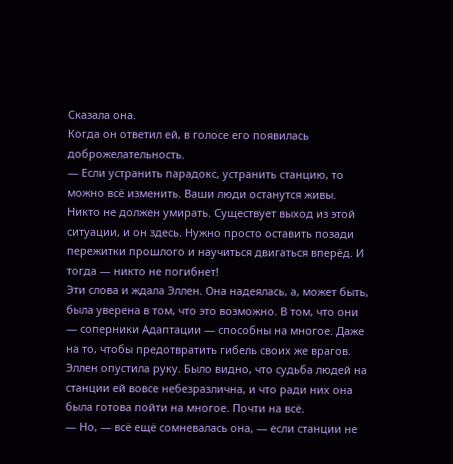Сказала она.
Когда он ответил ей, в голосе его появилась доброжелательность.
— Если устранить парадокс, устранить станцию, то можно всё изменить. Ваши люди останутся живы. Никто не должен умирать. Существует выход из этой ситуации, и он здесь. Нужно просто оставить позади пережитки прошлого и научиться двигаться вперёд. И тогда — никто не погибнет!
Эти слова и ждала Эллен. Она надеялась, а, может быть, была уверена в том, что это возможно. В том, что они — соперники Адаптации — способны на многое. Даже на то, чтобы предотвратить гибель своих же врагов.
Эллен опустила руку. Было видно, что судьба людей на станции ей вовсе небезразлична, и что ради них она была готова пойти на многое. Почти на всё.
— Но, — всё ещё сомневалась она, — если станции не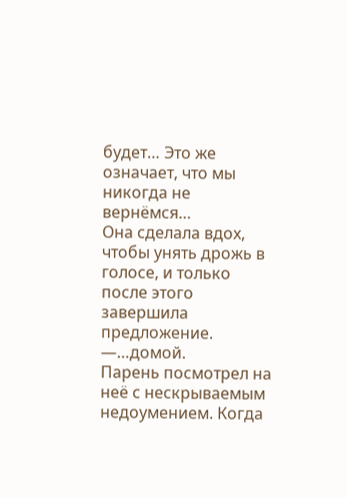будет… Это же означает, что мы никогда не вернёмся…
Она сделала вдох, чтобы унять дрожь в голосе, и только после этого завершила предложение.
—…домой.
Парень посмотрел на неё с нескрываемым недоумением. Когда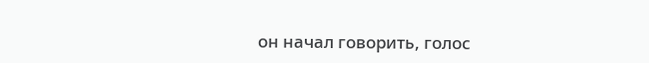он начал говорить, голос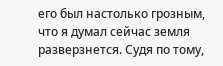его был настолько грозным, что я думал сейчас земля разверзнется. Судя по тому,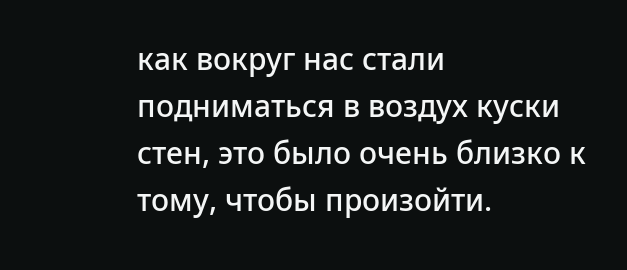как вокруг нас стали подниматься в воздух куски стен, это было очень близко к тому, чтобы произойти.